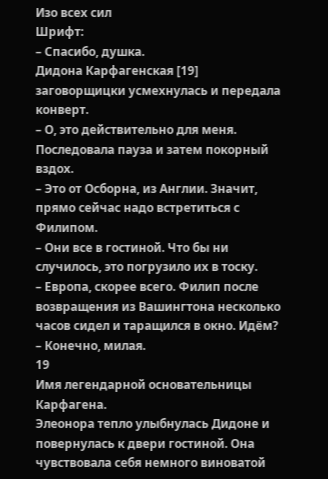Изо всех сил
Шрифт:
– Спасибо, душка.
Дидона Карфагенская [19] заговорщицки усмехнулась и передала конверт.
– О, это действительно для меня.
Последовала пауза и затем покорный вздох.
– Это от Осборна, из Англии. Значит, прямо сейчас надо встретиться с Филипом.
– Они все в гостиной. Что бы ни случилось, это погрузило их в тоску.
– Европа, скорее всего. Филип после возвращения из Вашингтона несколько часов сидел и таращился в окно. Идём?
– Конечно, милая.
19
Имя легендарной основательницы Карфагена.
Элеонора тепло улыбнулась Дидоне и повернулась к двери гостиной. Она чувствовала себя немного виноватой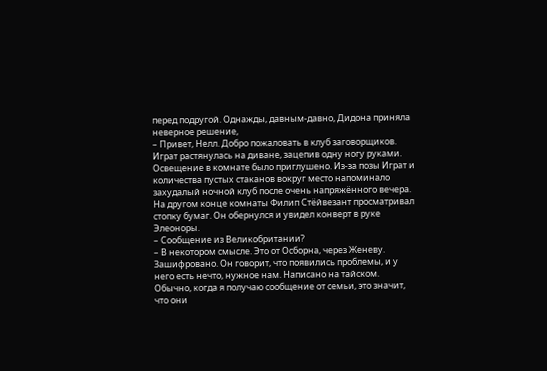перед подругой. Однажды, давным-давно, Дидона приняла неверное решение,
– Привет, Нелл. Добро пожаловать в клуб заговорщиков.
Играт растянулась на диване, зацепив одну ногу руками. Освещение в комнате было приглушено. Из-за позы Играт и количества пустых стаканов вокруг место напоминало захудалый ночной клуб после очень напряжённого вечера.
На другом конце комнаты Филип Стёйвезант просматривал стопку бумаг. Он обернулся и увидел конверт в руке Элеоноры.
– Сообщение из Великобритании?
– В некотором смысле. Это от Осборна, через Женеву. Зашифровано. Он говорит, что появились проблемы, и у него есть нечто, нужное нам. Написано на тайском. Обычно, когда я получаю сообщение от семьи, это значит, что они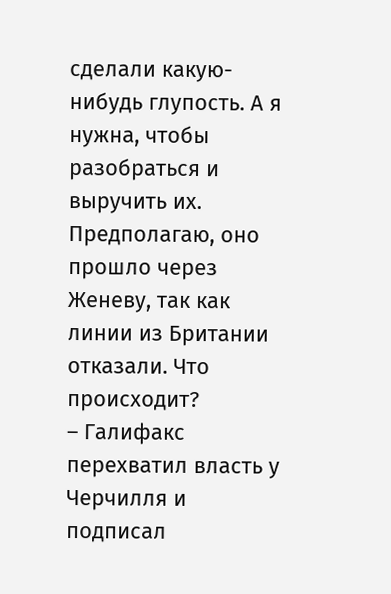сделали какую-нибудь глупость. А я нужна, чтобы разобраться и выручить их. Предполагаю, оно прошло через Женеву, так как линии из Британии отказали. Что происходит?
– Галифакс перехватил власть у Черчилля и подписал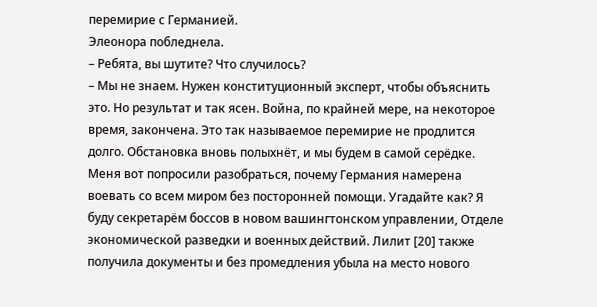перемирие с Германией.
Элеонора побледнела.
– Ребята, вы шутите? Что случилось?
– Мы не знаем. Нужен конституционный эксперт, чтобы объяснить это. Но результат и так ясен. Война, по крайней мере, на некоторое время, закончена. Это так называемое перемирие не продлится долго. Обстановка вновь полыхнёт, и мы будем в самой серёдке. Меня вот попросили разобраться, почему Германия намерена воевать со всем миром без посторонней помощи. Угадайте как? Я буду секретарём боссов в новом вашингтонском управлении, Отделе экономической разведки и военных действий. Лилит [20] также получила документы и без промедления убыла на место нового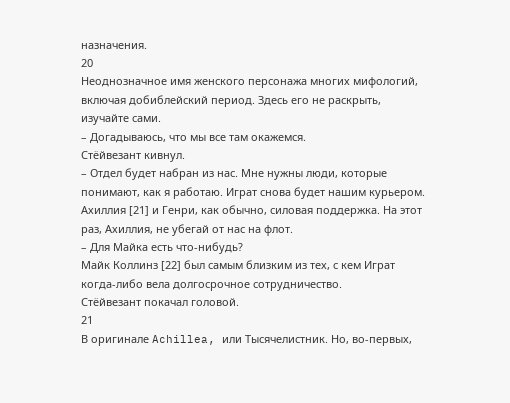назначения.
20
Неоднозначное имя женского персонажа многих мифологий, включая добиблейский период. Здесь его не раскрыть, изучайте сами.
– Догадываюсь, что мы все там окажемся.
Стёйвезант кивнул.
– Отдел будет набран из нас. Мне нужны люди, которые понимают, как я работаю. Играт снова будет нашим курьером. Ахиллия [21] и Генри, как обычно, силовая поддержка. На этот раз, Ахиллия, не убегай от нас на флот.
– Для Майка есть что-нибудь?
Майк Коллинз [22] был самым близким из тех, с кем Играт когда-либо вела долгосрочное сотрудничество.
Стёйвезант покачал головой.
21
В оригинале Achillea, или Тысячелистник. Но, во-первых,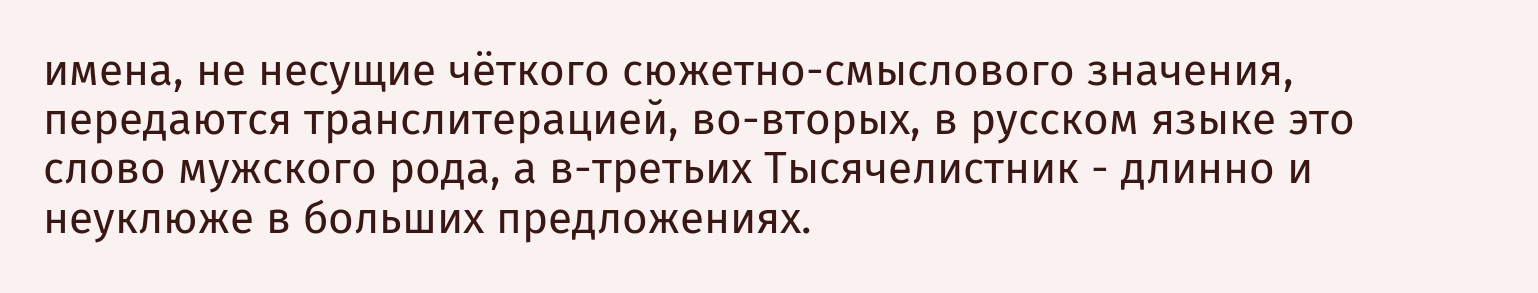имена, не несущие чёткого сюжетно-смыслового значения, передаются транслитерацией, во-вторых, в русском языке это слово мужского рода, а в-третьих Тысячелистник - длинно и неуклюже в больших предложениях.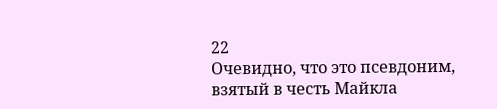22
Очевидно, что это псевдоним, взятый в честь Майкла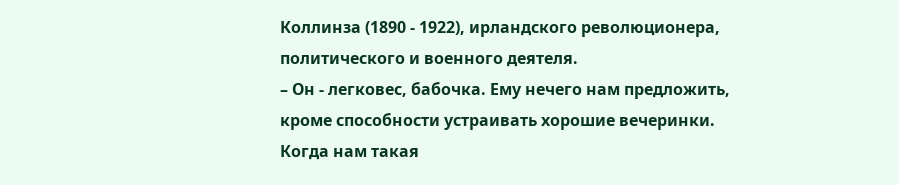Коллинза (1890 - 1922), ирландского революционера, политического и военного деятеля.
– Он - легковес, бабочка. Ему нечего нам предложить, кроме способности устраивать хорошие вечеринки. Когда нам такая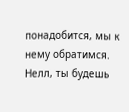понадобится, мы к нему обратимся. Нелл, ты будешь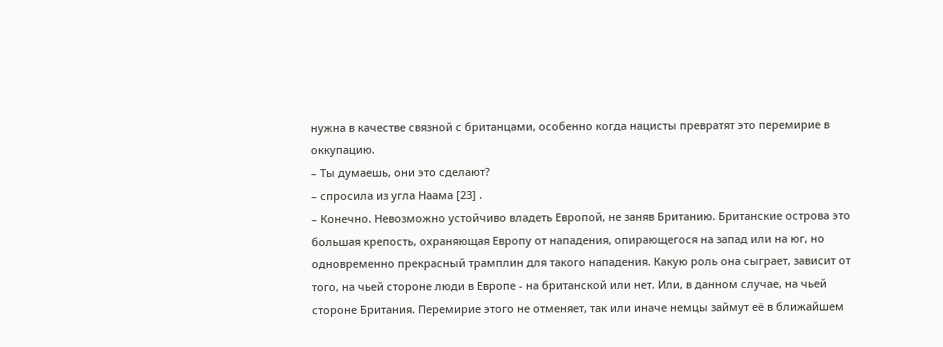нужна в качестве связной с британцами, особенно когда нацисты превратят это перемирие в оккупацию.
– Ты думаешь, они это сделают?
– спросила из угла Наама [23] .
– Конечно. Невозможно устойчиво владеть Европой, не заняв Британию. Британские острова это большая крепость, охраняющая Европу от нападения, опирающегося на запад или на юг, но одновременно прекрасный трамплин для такого нападения. Какую роль она сыграет, зависит от того, на чьей стороне люди в Европе - на британской или нет. Или, в данном случае, на чьей
стороне Британия. Перемирие этого не отменяет, так или иначе немцы займут её в ближайшем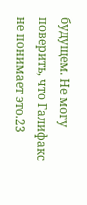будущем. Не могу поверить, что Галифакс не понимает это.23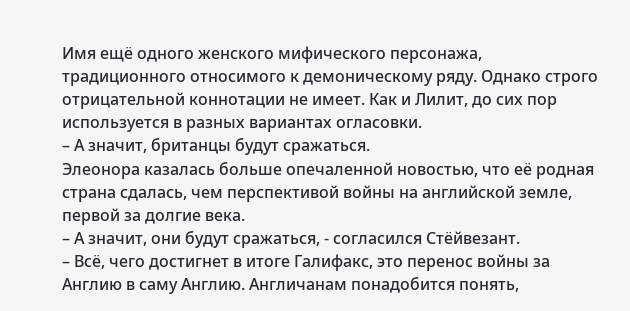Имя ещё одного женского мифического персонажа, традиционного относимого к демоническому ряду. Однако строго отрицательной коннотации не имеет. Как и Лилит, до сих пор используется в разных вариантах огласовки.
– А значит, британцы будут сражаться.
Элеонора казалась больше опечаленной новостью, что её родная страна сдалась, чем перспективой войны на английской земле, первой за долгие века.
– А значит, они будут сражаться, - согласился Стёйвезант.
– Всё, чего достигнет в итоге Галифакс, это перенос войны за Англию в саму Англию. Англичанам понадобится понять,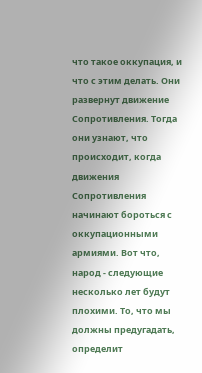что такое оккупация, и что с этим делать. Они развернут движение Сопротивления. Тогда они узнают, что происходит, когда движения Сопротивления начинают бороться с оккупационными армиями. Вот что, народ - следующие несколько лет будут плохими. То, что мы должны предугадать, определит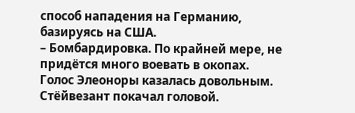способ нападения на Германию, базируясь на США.
– Бомбардировка. По крайней мере, не придётся много воевать в окопах.
Голос Элеоноры казалась довольным. Стёйвезант покачал головой.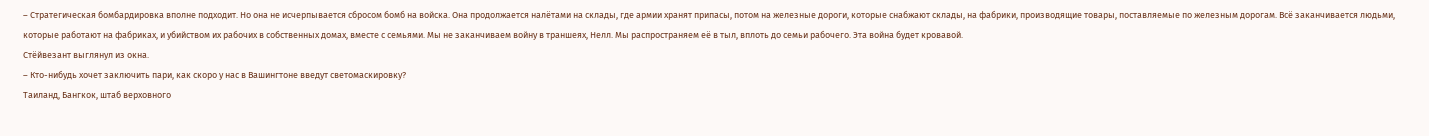– Стратегическая бомбардировка вполне подходит. Но она не исчерпывается сбросом бомб на войска. Она продолжается налётами на склады, где армии хранят припасы, потом на железные дороги, которые снабжают склады, на фабрики, производящие товары, поставляемые по железным дорогам. Всё заканчивается людьми, которые работают на фабриках, и убийством их рабочих в собственных домах, вместе с семьями. Мы не заканчиваем войну в траншеях, Нелл. Мы распространяем её в тыл, вплоть до семьи рабочего. Эта война будет кровавой.
Стёйвезант выглянул из окна.
– Кто-нибудь хочет заключить пари, как скоро у нас в Вашингтоне введут светомаскировку?
Таиланд, Бангкок, штаб верховного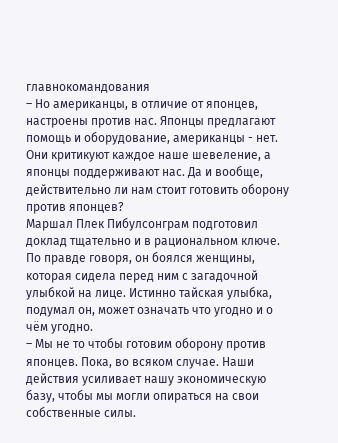главнокомандования
– Но американцы, в отличие от японцев, настроены против нас. Японцы предлагают помощь и оборудование, американцы - нет. Они критикуют каждое наше шевеление, а японцы поддерживают нас. Да и вообще, действительно ли нам стоит готовить оборону против японцев?
Маршал Плек Пибулсонграм подготовил доклад тщательно и в рациональном ключе. По правде говоря, он боялся женщины, которая сидела перед ним с загадочной улыбкой на лице. Истинно тайская улыбка, подумал он, может означать что угодно и о чём угодно.
– Мы не то чтобы готовим оборону против японцев. Пока, во всяком случае. Наши действия усиливает нашу экономическую базу, чтобы мы могли опираться на свои собственные силы.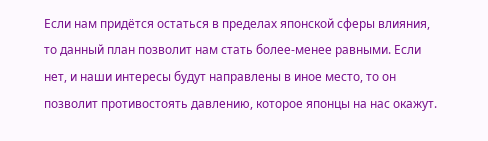Если нам придётся остаться в пределах японской сферы влияния, то данный план позволит нам стать более-менее равными. Если нет, и наши интересы будут направлены в иное место, то он позволит противостоять давлению, которое японцы на нас окажут.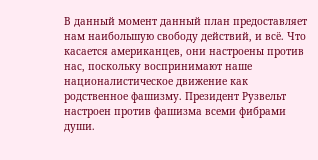В данный момент данный план предоставляет нам наибольшую свободу действий, и всё. Что касается американцев, они настроены против нас, поскольку воспринимают наше националистическое движение как родственное фашизму. Президент Рузвельт настроен против фашизма всеми фибрами души.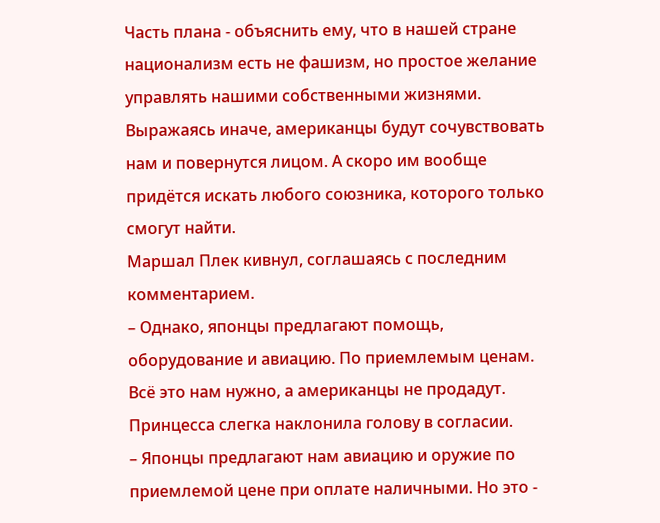Часть плана - объяснить ему, что в нашей стране национализм есть не фашизм, но простое желание управлять нашими собственными жизнями. Выражаясь иначе, американцы будут сочувствовать нам и повернутся лицом. А скоро им вообще придётся искать любого союзника, которого только смогут найти.
Маршал Плек кивнул, соглашаясь с последним комментарием.
– Однако, японцы предлагают помощь, оборудование и авиацию. По приемлемым ценам. Всё это нам нужно, а американцы не продадут.
Принцесса слегка наклонила голову в согласии.
– Японцы предлагают нам авиацию и оружие по приемлемой цене при оплате наличными. Но это -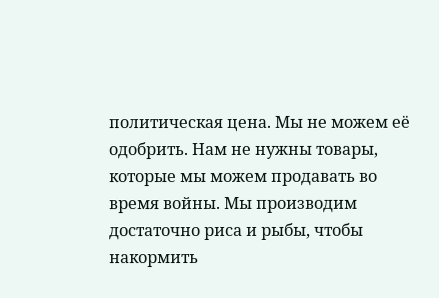политическая цена. Мы не можем её одобрить. Нам не нужны товары, которые мы можем продавать во время войны. Мы производим достаточно риса и рыбы, чтобы накормить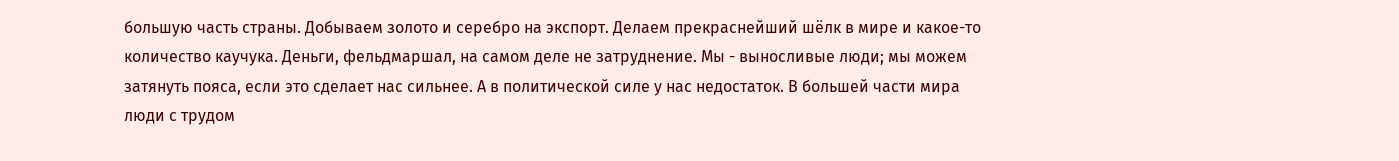большую часть страны. Добываем золото и серебро на экспорт. Делаем прекраснейший шёлк в мире и какое-то количество каучука. Деньги, фельдмаршал, на самом деле не затруднение. Мы - выносливые люди; мы можем затянуть пояса, если это сделает нас сильнее. А в политической силе у нас недостаток. В большей части мира люди с трудом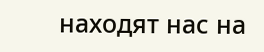находят нас на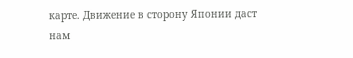карте. Движение в сторону Японии даст нам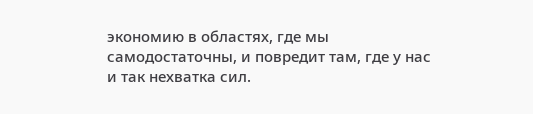экономию в областях, где мы самодостаточны, и повредит там, где у нас и так нехватка сил.